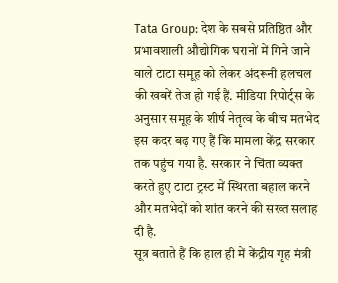Tata Group: देश के सबसे प्रतिष्ठित और प्रभावशाली औद्योगिक घरानों में गिने जाने वाले टाटा समूह को लेकर अंदरूनी हलचल की खबरें तेज हो गई हैं. मीडिया रिपोर्ट्स के अनुसार समूह के शीर्ष नेतृत्व के बीच मतभेद इस कदर बढ़ गए हैं कि मामला केंद्र सरकार तक पहुंच गया है. सरकार ने चिंता व्यक्त करते हुए टाटा ट्रस्ट में स्थिरता बहाल करने और मतभेदों को शांत करने की सख्त सलाह दी है.
सूत्र बताते हैं कि हाल ही में केंद्रीय गृह मंत्री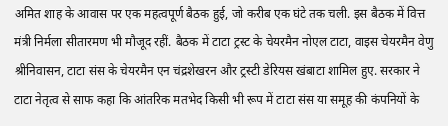अमित शाह के आवास पर एक महत्वपूर्ण बैठक हुई, जो करीब एक घंटे तक चली. इस बैठक में वित्त मंत्री निर्मला सीतारमण भी मौजूद रहीं. बैठक में टाटा ट्रस्ट के चेयरमैन नोएल टाटा, वाइस चेयरमैन वेणु श्रीनिवासन, टाटा संस के चेयरमैन एन चंद्रशेखरन और ट्रस्टी डेरियस खंबाटा शामिल हुए. सरकार ने टाटा नेतृत्व से साफ कहा कि आंतरिक मतभेद किसी भी रूप में टाटा संस या समूह की कंपनियों के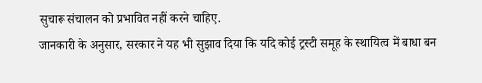सुचारू संचालन को प्रभावित नहीं करने चाहिए.
जानकारी के अनुसार, सरकार ने यह भी सुझाव दिया कि यदि कोई ट्रस्टी समूह के स्थायित्व में बाधा बन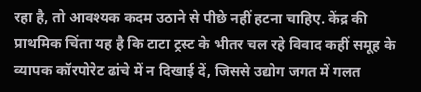रहा है, तो आवश्यक कदम उठाने से पीछे नहीं हटना चाहिए. केंद्र की प्राथमिक चिंता यह है कि टाटा ट्रस्ट के भीतर चल रहे विवाद कहीं समूह के व्यापक कॉरपोरेट ढांचे में न दिखाई दें, जिससे उद्योग जगत में गलत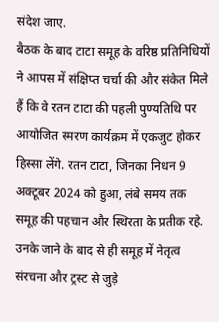संदेश जाए.
बैठक के बाद टाटा समूह के वरिष्ठ प्रतिनिधियों ने आपस में संक्षिप्त चर्चा की और संकेत मिले हैं कि वे रतन टाटा की पहली पुण्यतिथि पर आयोजित स्मरण कार्यक्रम में एकजुट होकर हिस्सा लेंगे. रतन टाटा, जिनका निधन 9 अक्टूबर 2024 को हुआ, लंबे समय तक समूह की पहचान और स्थिरता के प्रतीक रहे. उनके जाने के बाद से ही समूह में नेतृत्व संरचना और ट्रस्ट से जुड़े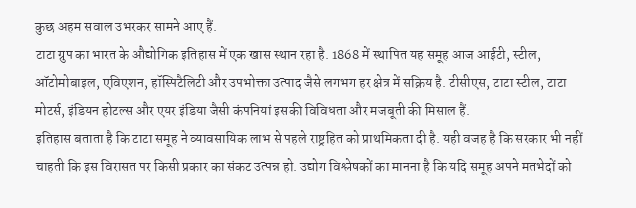कुछ अहम सवाल उभरकर सामने आए हैं.
टाटा ग्रुप का भारत के औद्योगिक इतिहास में एक खास स्थान रहा है. 1868 में स्थापित यह समूह आज आईटी, स्टील, ऑटोमोबाइल, एविएशन, हॉस्पिटैलिटी और उपभोक्ता उत्पाद जैसे लगभग हर क्षेत्र में सक्रिय है. टीसीएस, टाटा स्टील, टाटा मोटर्स, इंडियन होटल्स और एयर इंडिया जैसी कंपनियां इसकी विविधता और मजबूती की मिसाल हैं.
इतिहास बताता है कि टाटा समूह ने व्यावसायिक लाभ से पहले राष्ट्रहित को प्राथमिकता दी है. यही वजह है कि सरकार भी नहीं चाहती कि इस विरासत पर किसी प्रकार का संकट उत्पन्न हो. उद्योग विश्लेषकों का मानना है कि यदि समूह अपने मतभेदों को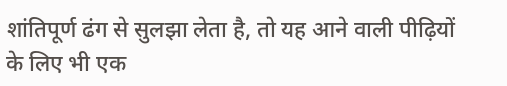शांतिपूर्ण ढंग से सुलझा लेता है, तो यह आने वाली पीढ़ियों के लिए भी एक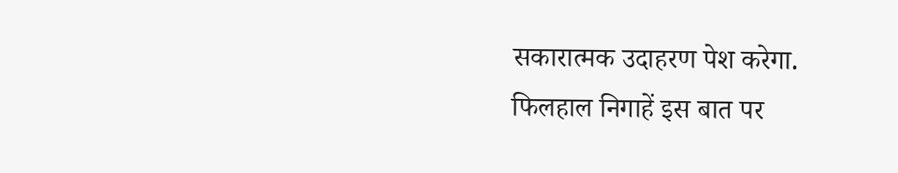सकारात्मक उदाहरण पेश करेगा.
फिलहाल निगाहें इस बात पर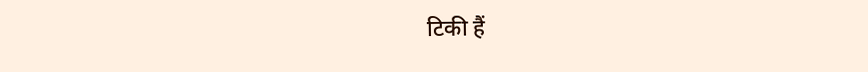टिकी हैं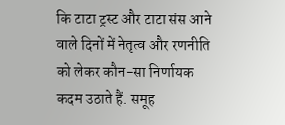कि टाटा ट्रस्ट और टाटा संस आने वाले दिनों में नेतृत्व और रणनीति को लेकर कौन-सा निर्णायक कदम उठाते हैं. समूह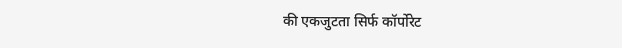की एकजुटता सिर्फ कॉर्पोरेट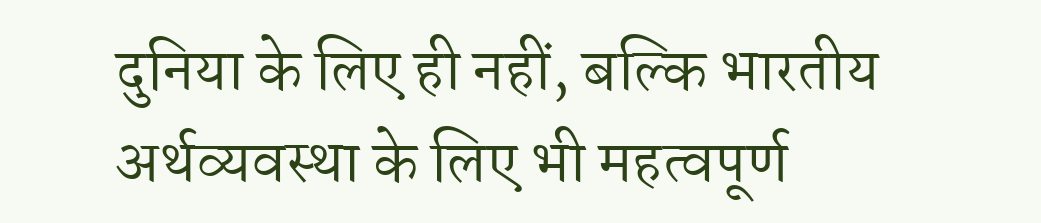दुनिया के लिए ही नहीं, बल्कि भारतीय अर्थव्यवस्था के लिए भी महत्वपूर्ण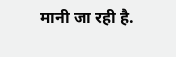मानी जा रही है.